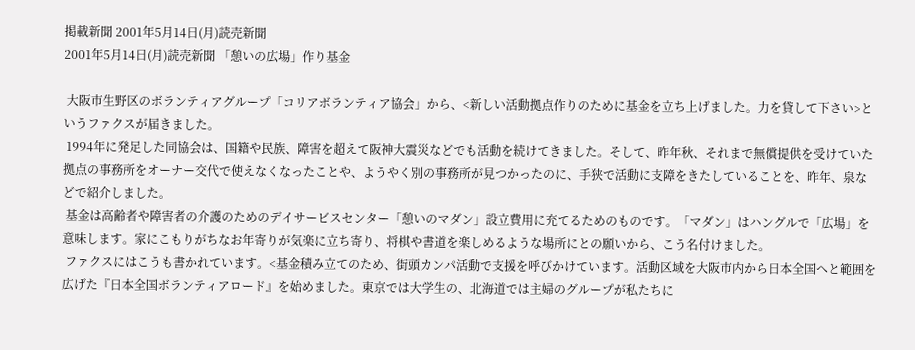掲載新聞 2001年5月14日(月)読売新聞
2001年5月14日(月)読売新聞 「憩いの広場」作り基金

 大阪市生野区のボランティアグループ「コリアボランティア協会」から、<新しい活動拠点作りのために基金を立ち上げました。力を貸して下さい>というファクスが届きました。
 1994年に発足した同協会は、国籍や民族、障害を超えて阪神大震災などでも活動を続けてきました。そして、昨年秋、それまで無償提供を受けていた拠点の事務所をオーナー交代で使えなくなったことや、ようやく別の事務所が見つかったのに、手狭で活動に支障をきたしていることを、昨年、泉などで紹介しました。
 基金は高齢者や障害者の介護のためのデイサービスセンター「憩いのマダン」設立費用に充てるためのものです。「マダン」はハングルで「広場」を意味します。家にこもりがちなお年寄りが気楽に立ち寄り、将棋や書道を楽しめるような場所にとの願いから、こう名付けました。
 ファクスにはこうも書かれています。<基金積み立てのため、街頭カンパ活動で支援を呼びかけています。活動区域を大阪市内から日本全国へと範囲を広げた『日本全国ボランティアロード』を始めました。東京では大学生の、北海道では主婦のグループが私たちに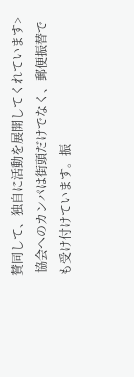賛同して、独自に活動を展開してくれています>
 協会へのカンパは街頭だけでなく、郵便振替でも受け付けています。振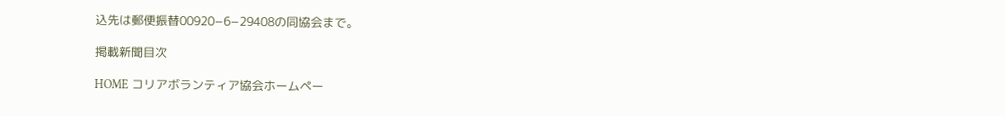込先は郵便振替00920−6−29408の同協会まで。

掲載新聞目次

HOME コリアボランティア協会ホームペー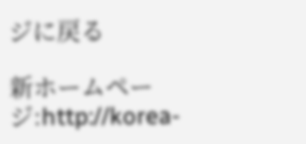ジに戻る

新ホームページ:http://korea-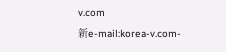v.com
新e-mail:korea-v.com-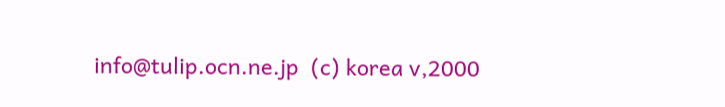info@tulip.ocn.ne.jp  (c) korea v,2000